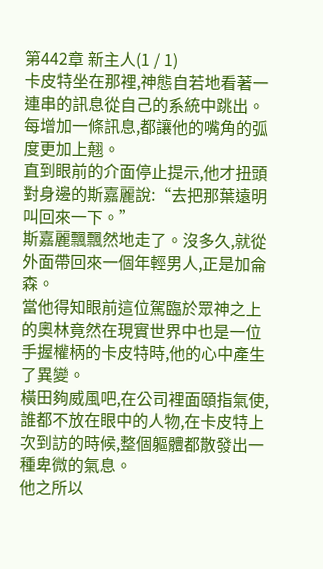第442章 新主人(1 / 1)
卡皮特坐在那裡,神態自若地看著一連串的訊息從自己的系統中跳出。每增加一條訊息,都讓他的嘴角的弧度更加上翹。
直到眼前的介面停止提示,他才扭頭對身邊的斯嘉麗說:“去把那葉遠明叫回來一下。”
斯嘉麗飄飄然地走了。沒多久,就從外面帶回來一個年輕男人,正是加侖森。
當他得知眼前這位駕臨於眾神之上的奧林竟然在現實世界中也是一位手握權柄的卡皮特時,他的心中產生了異變。
橫田夠威風吧,在公司裡面頤指氣使,誰都不放在眼中的人物,在卡皮特上次到訪的時候,整個軀體都散發出一種卑微的氣息。
他之所以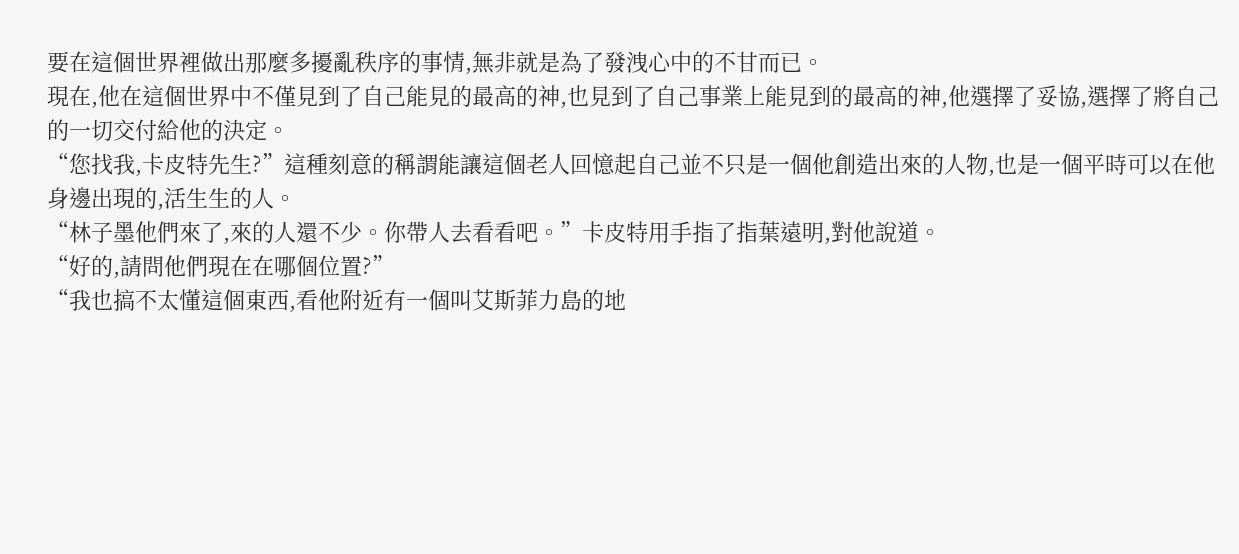要在這個世界裡做出那麼多擾亂秩序的事情,無非就是為了發洩心中的不甘而已。
現在,他在這個世界中不僅見到了自己能見的最高的神,也見到了自己事業上能見到的最高的神,他選擇了妥協,選擇了將自己的一切交付給他的決定。
“您找我,卡皮特先生?”這種刻意的稱謂能讓這個老人回憶起自己並不只是一個他創造出來的人物,也是一個平時可以在他身邊出現的,活生生的人。
“林子墨他們來了,來的人還不少。你帶人去看看吧。”卡皮特用手指了指葉遠明,對他說道。
“好的,請問他們現在在哪個位置?”
“我也搞不太懂這個東西,看他附近有一個叫艾斯菲力島的地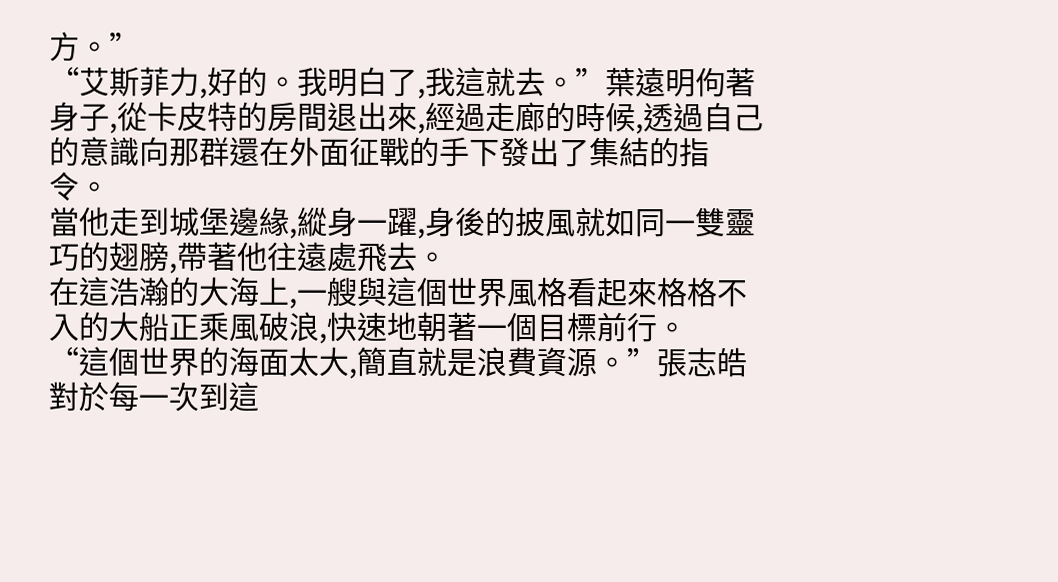方。”
“艾斯菲力,好的。我明白了,我這就去。”葉遠明佝著身子,從卡皮特的房間退出來,經過走廊的時候,透過自己的意識向那群還在外面征戰的手下發出了集結的指令。
當他走到城堡邊緣,縱身一躍,身後的披風就如同一雙靈巧的翅膀,帶著他往遠處飛去。
在這浩瀚的大海上,一艘與這個世界風格看起來格格不入的大船正乘風破浪,快速地朝著一個目標前行。
“這個世界的海面太大,簡直就是浪費資源。”張志皓對於每一次到這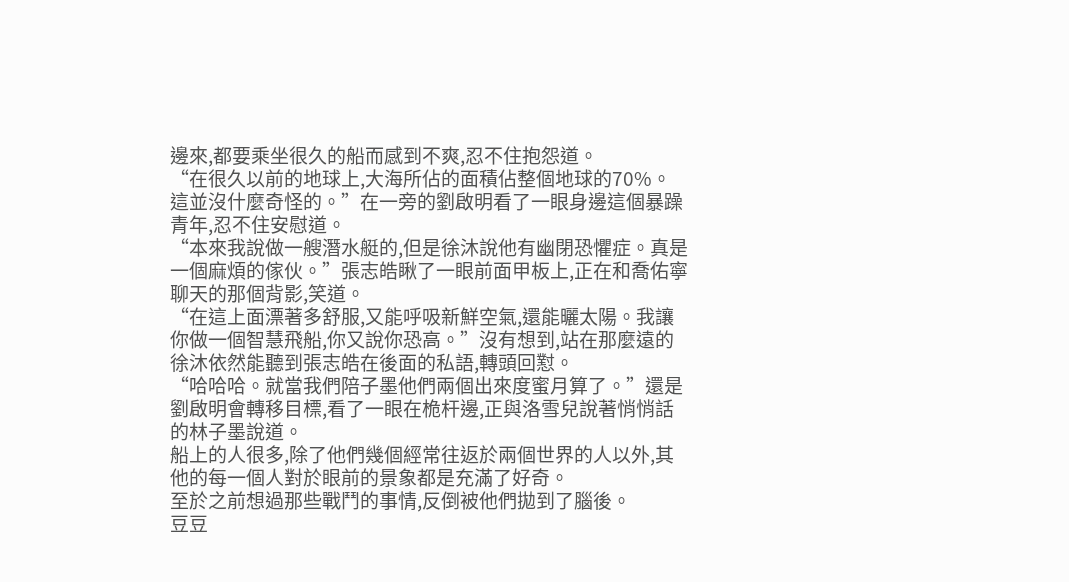邊來,都要乘坐很久的船而感到不爽,忍不住抱怨道。
“在很久以前的地球上,大海所佔的面積佔整個地球的70%。這並沒什麼奇怪的。”在一旁的劉啟明看了一眼身邊這個暴躁青年,忍不住安慰道。
“本來我說做一艘潛水艇的,但是徐沐說他有幽閉恐懼症。真是一個麻煩的傢伙。”張志皓瞅了一眼前面甲板上,正在和喬佑寧聊天的那個背影,笑道。
“在這上面漂著多舒服,又能呼吸新鮮空氣,還能曬太陽。我讓你做一個智慧飛船,你又說你恐高。”沒有想到,站在那麼遠的徐沐依然能聽到張志皓在後面的私語,轉頭回懟。
“哈哈哈。就當我們陪子墨他們兩個出來度蜜月算了。”還是劉啟明會轉移目標,看了一眼在桅杆邊,正與洛雪兒說著悄悄話的林子墨說道。
船上的人很多,除了他們幾個經常往返於兩個世界的人以外,其他的每一個人對於眼前的景象都是充滿了好奇。
至於之前想過那些戰鬥的事情,反倒被他們拋到了腦後。
豆豆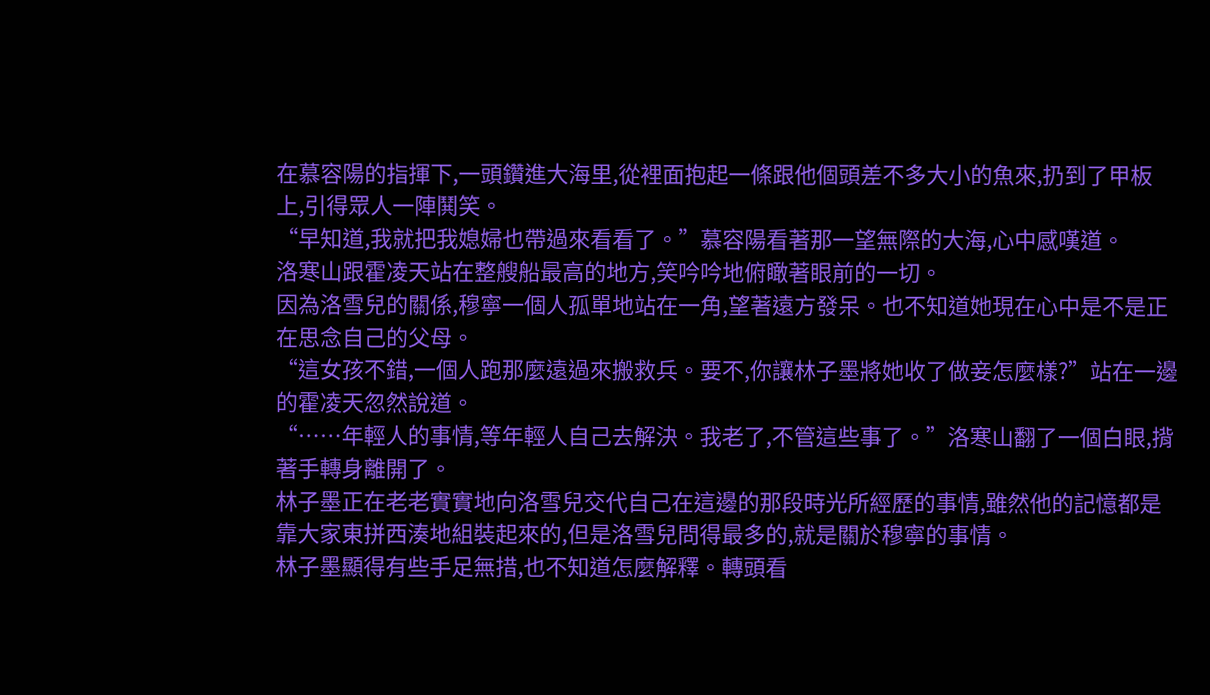在慕容陽的指揮下,一頭鑽進大海里,從裡面抱起一條跟他個頭差不多大小的魚來,扔到了甲板上,引得眾人一陣鬨笑。
“早知道,我就把我媳婦也帶過來看看了。”慕容陽看著那一望無際的大海,心中感嘆道。
洛寒山跟霍凌天站在整艘船最高的地方,笑吟吟地俯瞰著眼前的一切。
因為洛雪兒的關係,穆寧一個人孤單地站在一角,望著遠方發呆。也不知道她現在心中是不是正在思念自己的父母。
“這女孩不錯,一個人跑那麼遠過來搬救兵。要不,你讓林子墨將她收了做妾怎麼樣?”站在一邊的霍凌天忽然說道。
“……年輕人的事情,等年輕人自己去解決。我老了,不管這些事了。”洛寒山翻了一個白眼,揹著手轉身離開了。
林子墨正在老老實實地向洛雪兒交代自己在這邊的那段時光所經歷的事情,雖然他的記憶都是靠大家東拼西湊地組裝起來的,但是洛雪兒問得最多的,就是關於穆寧的事情。
林子墨顯得有些手足無措,也不知道怎麼解釋。轉頭看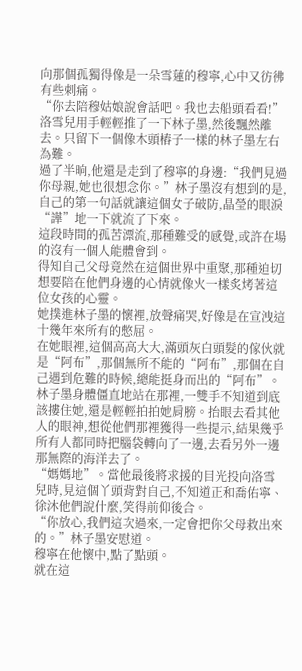向那個孤獨得像是一朵雪蓮的穆寧,心中又彷彿有些刺痛。
“你去陪穆姑娘說會話吧。我也去船頭看看!”洛雪兒用手輕輕推了一下林子墨,然後飄然離去。只留下一個像木頭樁子一樣的林子墨左右為難。
過了半晌,他還是走到了穆寧的身邊:“我們見過你母親,她也很想念你。”林子墨沒有想到的是,自己的第一句話就讓這個女子破防,晶瑩的眼淚“譁”地一下就流了下來。
這段時間的孤苦漂流,那種難受的感覺,或許在場的沒有一個人能體會到。
得知自己父母竟然在這個世界中重聚,那種迫切想要陪在他們身邊的心情就像火一樣炙烤著這位女孩的心靈。
她撲進林子墨的懷裡,放聲痛哭,好像是在宣洩這十幾年來所有的憋屈。
在她眼裡,這個高高大大,滿頭灰白頭髮的傢伙就是“阿布”,那個無所不能的“阿布”,那個在自己遇到危難的時候,總能挺身而出的“阿布”。
林子墨身體僵直地站在那裡,一雙手不知道到底該摟住她,還是輕輕拍拍她肩膀。抬眼去看其他人的眼神,想從他們那裡獲得一些提示,結果幾乎所有人都同時把腦袋轉向了一邊,去看另外一邊那無際的海洋去了。
“媽媽地”。當他最後將求援的目光投向洛雪兒時,見這個丫頭背對自己,不知道正和喬佑寧、徐沐他們說什麼,笑得前仰後合。
“你放心,我們這次過來,一定會把你父母救出來的。”林子墨安慰道。
穆寧在他懷中,點了點頭。
就在這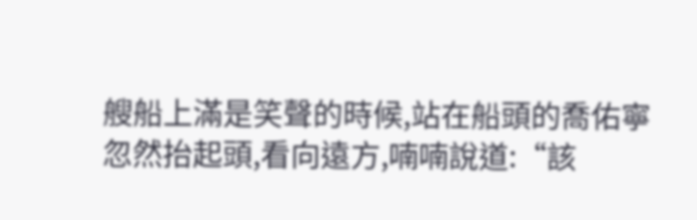艘船上滿是笑聲的時候,站在船頭的喬佑寧忽然抬起頭,看向遠方,喃喃說道:“該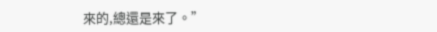來的,總還是來了。”